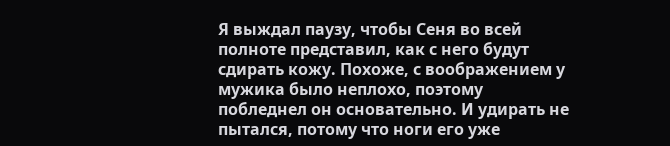Я выждал паузу, чтобы Сеня во всей полноте представил, как с него будут сдирать кожу. Похоже, с воображением у мужика было неплохо, поэтому побледнел он основательно. И удирать не пытался, потому что ноги его уже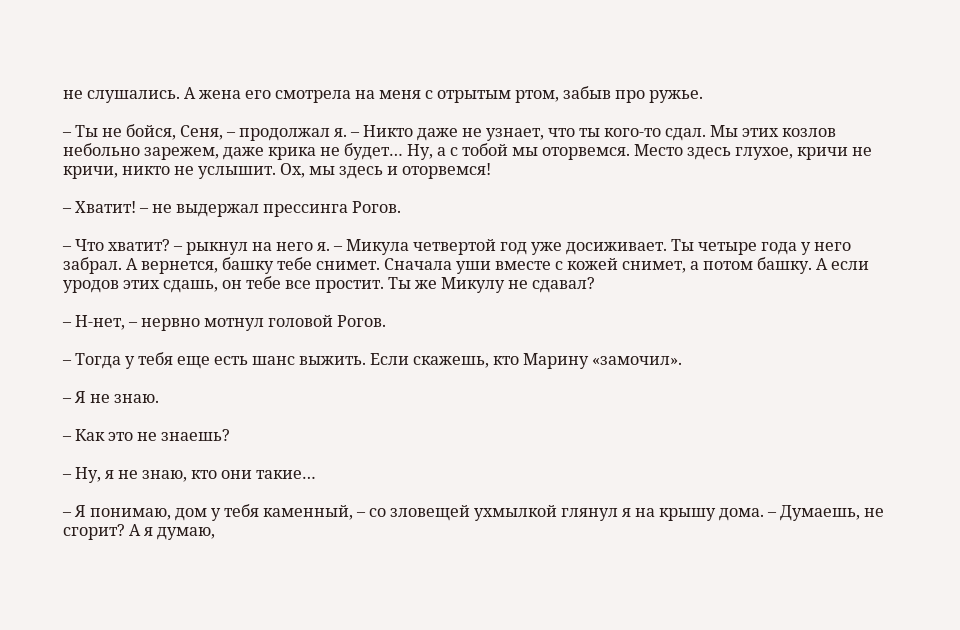не слушались. А жена его смотрела на меня с отрытым ртом, забыв про ружье.

– Ты не бойся, Сеня, – продолжал я. – Никто даже не узнает, что ты кого-то сдал. Мы этих козлов небольно зарежем, даже крика не будет… Ну, а с тобой мы оторвемся. Место здесь глухое, кричи не кричи, никто не услышит. Ох, мы здесь и оторвемся!

– Хватит! – не выдержал прессинга Рогов.

– Что хватит? – рыкнул на него я. – Микула четвертой год уже досиживает. Ты четыре года у него забрал. А вернется, башку тебе снимет. Сначала уши вместе с кожей снимет, а потом башку. А если уродов этих сдашь, он тебе все простит. Ты же Микулу не сдавал?

– Н-нет, – нервно мотнул головой Рогов.

– Тогда у тебя еще есть шанс выжить. Если скажешь, кто Марину «замочил».

– Я не знаю.

– Как это не знаешь?

– Ну, я не знаю, кто они такие…

– Я понимаю, дом у тебя каменный, – со зловещей ухмылкой глянул я на крышу дома. – Думаешь, не сгорит? А я думаю,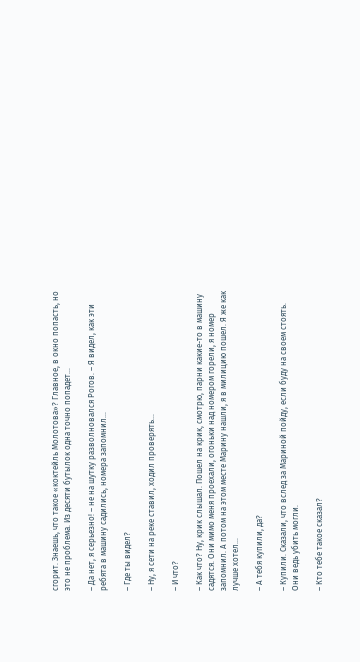сгорит. Знаешь, что такое «коктейль Молотова»? Главное, в окно попасть, но это не проблема. Из десяти бутылок одна точно попадет…

– Да нет, я серьезно! – не на шутку разволновался Рогов. – Я видел, как эти ребята в машину садились, номера запомнил…

– Где ты видел?

– Ну, я сети на реке ставил, ходил проверять…

– И что?

– Как что? Ну, крик слышал. Пошел на крик, смотрю, парни какие-то в машину садятся. Они мимо меня проехали, огоньки над номером горели, я номер запомнил. А потом на этом месте Марину нашли, я в милицию пошел. Я же как лучше хотел…

– А тебя купили, да?

– Купили. Сказали, что вслед за Мариной пойду, если буду на своем стоять. Они ведь убить могли.

– Кто тебе такое сказал?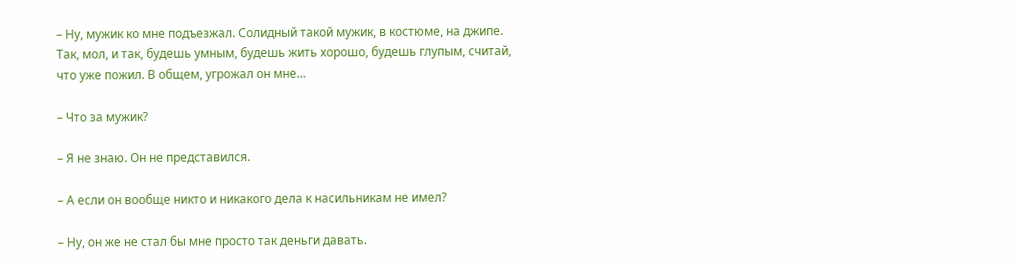– Ну, мужик ко мне подъезжал. Солидный такой мужик, в костюме, на джипе. Так, мол, и так, будешь умным, будешь жить хорошо, будешь глупым, считай, что уже пожил. В общем, угрожал он мне…

– Что за мужик?

– Я не знаю. Он не представился.

– А если он вообще никто и никакого дела к насильникам не имел?

– Ну, он же не стал бы мне просто так деньги давать.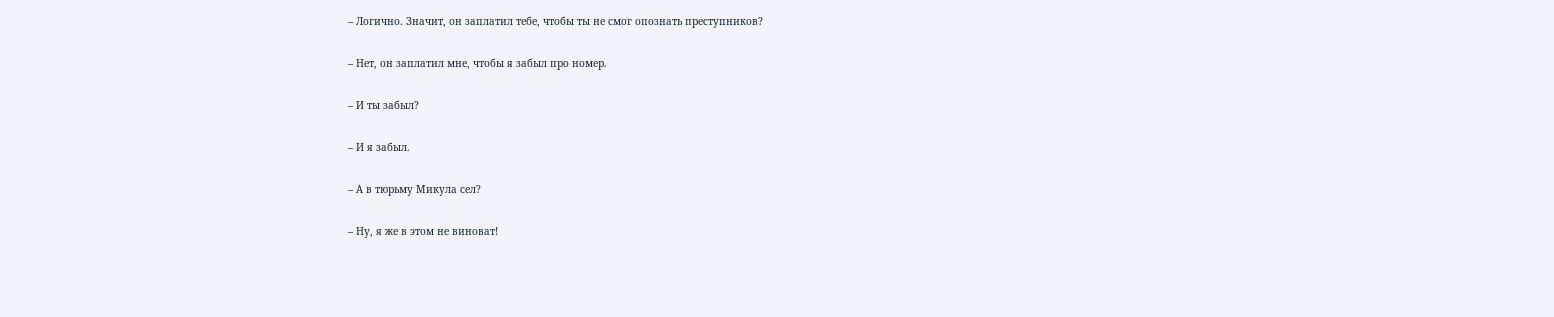– Логично. Значит, он заплатил тебе, чтобы ты не смог опознать преступников?

– Нет, он заплатил мне, чтобы я забыл про номер.

– И ты забыл?

– И я забыл.

– А в тюрьму Микула сел?

– Ну, я же в этом не виноват!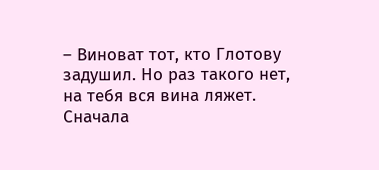– Виноват тот, кто Глотову задушил. Но раз такого нет, на тебя вся вина ляжет. Сначала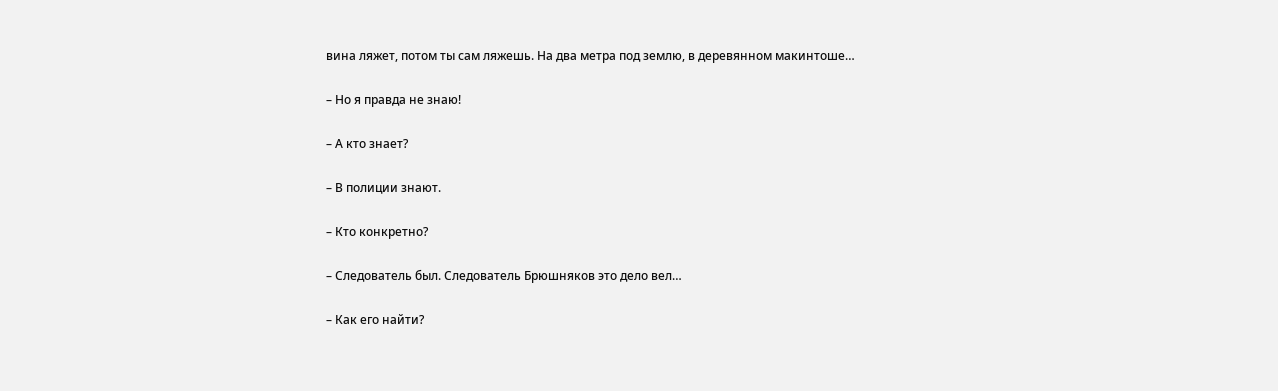вина ляжет, потом ты сам ляжешь. На два метра под землю, в деревянном макинтоше…

– Но я правда не знаю!

– А кто знает?

– В полиции знают.

– Кто конкретно?

– Следователь был. Следователь Брюшняков это дело вел…

– Как его найти?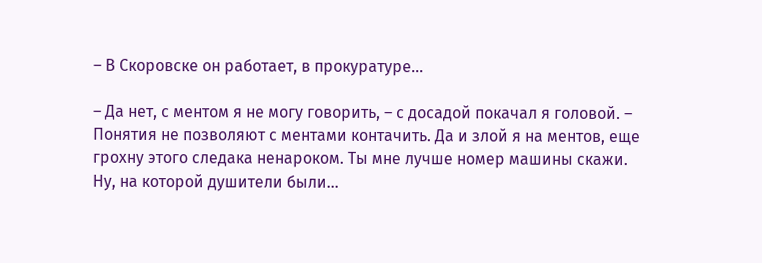– В Скоровске он работает, в прокуратуре…

– Да нет, с ментом я не могу говорить, – с досадой покачал я головой. – Понятия не позволяют с ментами контачить. Да и злой я на ментов, еще грохну этого следака ненароком. Ты мне лучше номер машины скажи. Ну, на которой душители были…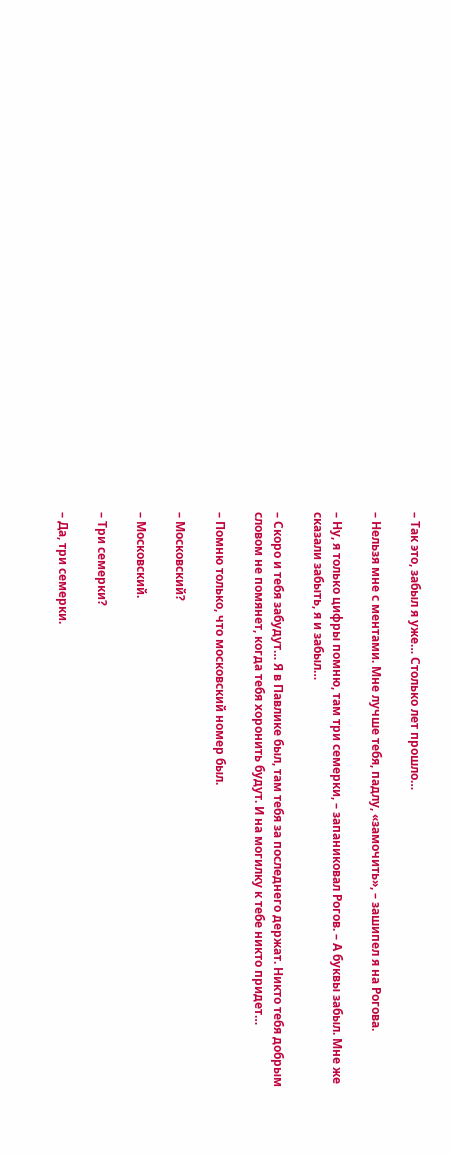– Так это, забыл я уже… Столько лет прошло…

– Нельзя мне с ментами. Мне лучше тебя, падлу, «замочить», – зашипел я на Рогова.

– Ну, я только цифры помню, там три семерки, – запаниковал Рогов. – А буквы забыл. Мне же сказали забыть, я и забыл…

– Скоро и тебя забудут… Я в Павлике был, там тебя за последнего держат. Никто тебя добрым словом не помянет, когда тебя хоронить будут. И на могилку к тебе никто придет…

– Помню только, что московский номер был.

– Московский?

– Московский.

– Три семерки?

– Да, три семерки.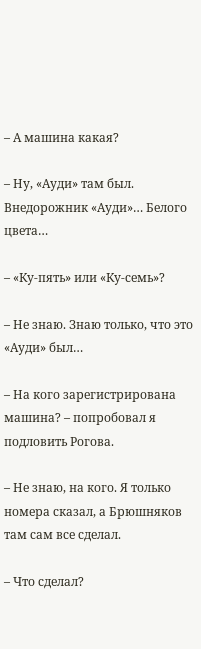– А машина какая?

– Ну, «Ауди» там был. Внедорожник «Ауди»… Белого цвета…

– «Ку-пять» или «Ку-семь»?

– Не знаю. Знаю только, что это «Ауди» был…

– На кого зарегистрирована машина? – попробовал я подловить Рогова.

– Не знаю, на кого. Я только номера сказал, а Брюшняков там сам все сделал.

– Что сделал?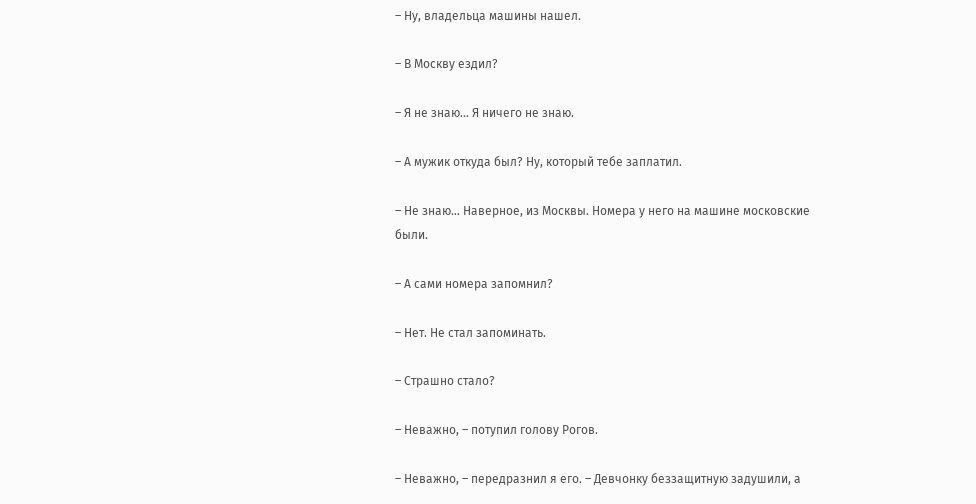– Ну, владельца машины нашел.

– В Москву ездил?

– Я не знаю… Я ничего не знаю.

– А мужик откуда был? Ну, который тебе заплатил.

– Не знаю… Наверное, из Москвы. Номера у него на машине московские были.

– А сами номера запомнил?

– Нет. Не стал запоминать.

– Страшно стало?

– Неважно, – потупил голову Рогов.

– Неважно, – передразнил я его. – Девчонку беззащитную задушили, а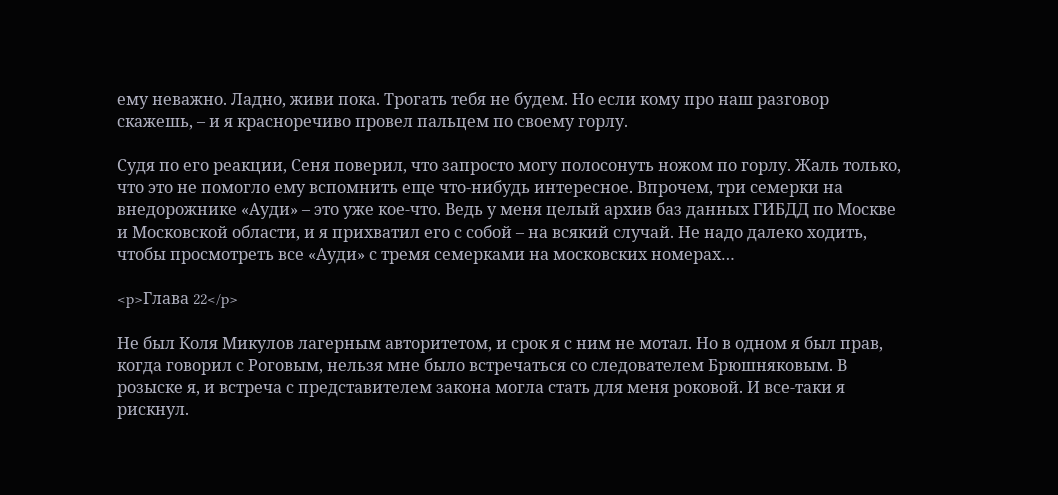ему неважно. Ладно, живи пока. Трогать тебя не будем. Но если кому про наш разговор скажешь, – и я красноречиво провел пальцем по своему горлу.

Судя по его реакции, Сеня поверил, что запросто могу полосонуть ножом по горлу. Жаль только, что это не помогло ему вспомнить еще что-нибудь интересное. Впрочем, три семерки на внедорожнике «Ауди» – это уже кое-что. Ведь у меня целый архив баз данных ГИБДД по Москве и Московской области, и я прихватил его с собой – на всякий случай. Не надо далеко ходить, чтобы просмотреть все «Ауди» с тремя семерками на московских номерах…

<p>Глава 22</p>

Не был Коля Микулов лагерным авторитетом, и срок я с ним не мотал. Но в одном я был прав, когда говорил с Роговым, нельзя мне было встречаться со следователем Брюшняковым. В розыске я, и встреча с представителем закона могла стать для меня роковой. И все-таки я рискнул.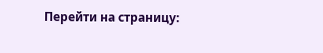Перейти на страницу: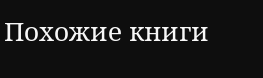Похожие книги